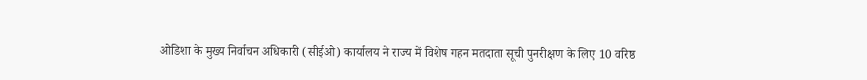ओडिशा के मुख्य निर्वाचन अधिकारी (सीईओ) कार्यालय ने राज्य में विशेष गहन मतदाता सूची पुनरीक्षण के लिए 10 वरिष्ठ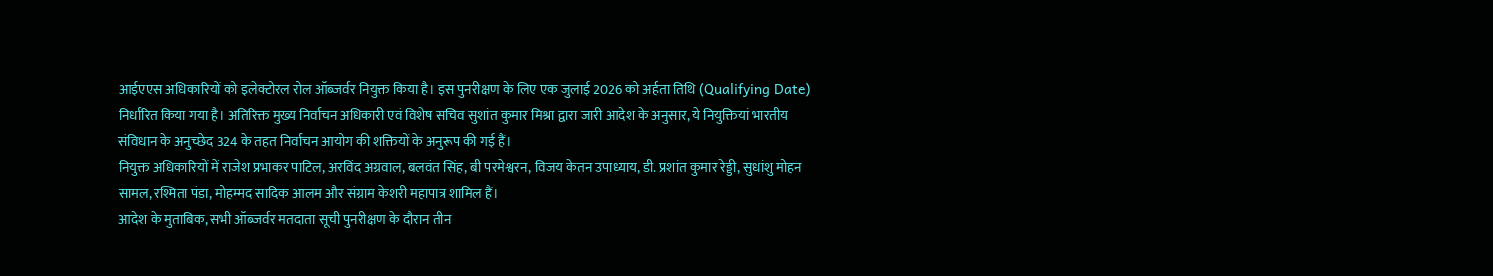आईएएस अधिकारियों को इलेक्टोरल रोल ऑब्जर्वर नियुक्त किया है। इस पुनरीक्षण के लिए एक जुलाई 2026 को अर्हता तिथि (Qualifying Date) निर्धारित किया गया है। अतिरिक्त मुख्य निर्वाचन अधिकारी एवं विशेष सचिव सुशांत कुमार मिश्रा द्वारा जारी आदेश के अनुसार, ये नियुक्तियां भारतीय संविधान के अनुच्छेद 324 के तहत निर्वाचन आयोग की शक्तियों के अनुरूप की गई हैं।
नियुक्त अधिकारियों में राजेश प्रभाकर पाटिल, अरविंद अग्रवाल, बलवंत सिंह, बी परमेश्वरन, विजय केतन उपाध्याय, डी. प्रशांत कुमार रेड्डी, सुधांशु मोहन सामल, रश्मिता पंडा, मोहम्मद सादिक आलम और संग्राम केशरी महापात्र शामिल हैं।
आदेश के मुताबिक, सभी ऑब्जर्वर मतदाता सूची पुनरीक्षण के दौरान तीन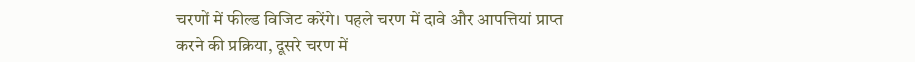चरणों में फील्ड विजिट करेंगे। पहले चरण में दावे और आपत्तियां प्राप्त करने की प्रक्रिया, दूसरे चरण में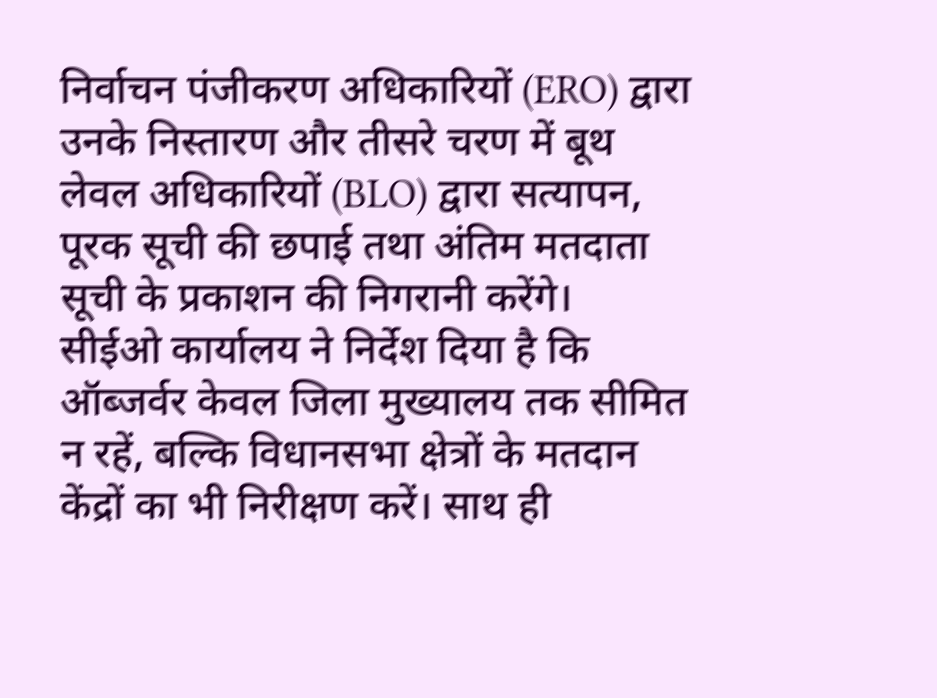निर्वाचन पंजीकरण अधिकारियों (ERO) द्वारा उनके निस्तारण और तीसरे चरण में बूथ लेवल अधिकारियों (BLO) द्वारा सत्यापन, पूरक सूची की छपाई तथा अंतिम मतदाता सूची के प्रकाशन की निगरानी करेंगे।
सीईओ कार्यालय ने निर्देश दिया है कि ऑब्जर्वर केवल जिला मुख्यालय तक सीमित न रहें, बल्कि विधानसभा क्षेत्रों के मतदान केंद्रों का भी निरीक्षण करें। साथ ही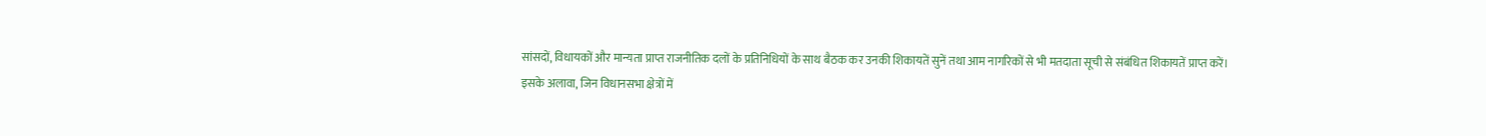सांसदों, विधायकों और मान्यता प्राप्त राजनीतिक दलों के प्रतिनिधियों के साथ बैठक कर उनकी शिकायतें सुनें तथा आम नागरिकों से भी मतदाता सूची से संबंधित शिकायतें प्राप्त करें।
इसके अलावा, जिन विधानसभा क्षेत्रों में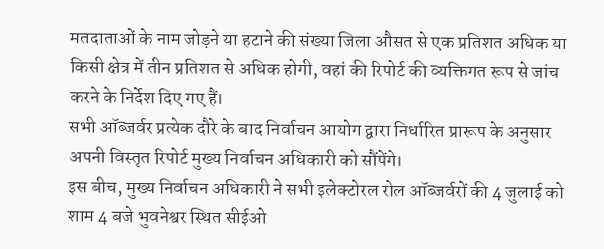मतदाताओं के नाम जोड़ने या हटाने की संख्या जिला औसत से एक प्रतिशत अधिक या किसी क्षेत्र में तीन प्रतिशत से अधिक होगी, वहां की रिपोर्ट की व्यक्तिगत रूप से जांच करने के निर्देश दिए गए हैं।
सभी ऑब्जर्वर प्रत्येक दौरे के बाद निर्वाचन आयोग द्वारा निर्धारित प्रारूप के अनुसार अपनी विस्तृत रिपोर्ट मुख्य निर्वाचन अधिकारी को सौंपेंगे।
इस बीच, मुख्य निर्वाचन अधिकारी ने सभी इलेक्टोरल रोल ऑब्जर्वरों की 4 जुलाई को शाम 4 बजे भुवनेश्वर स्थित सीईओ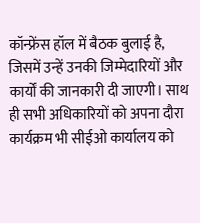कॉन्फ्रेंस हॉल में बैठक बुलाई है, जिसमें उन्हें उनकी जिम्मेदारियों और कार्यों की जानकारी दी जाएगी। साथ ही सभी अधिकारियों को अपना दौरा कार्यक्रम भी सीईओ कार्यालय को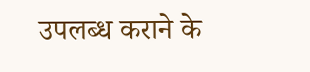उपलब्ध कराने के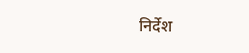निर्देश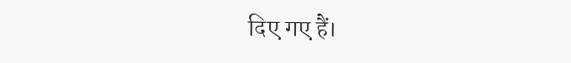दिए गए हैं।